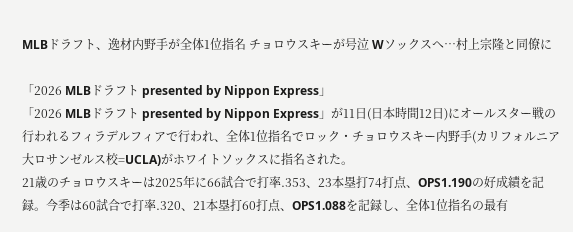MLBドラフト、逸材内野手が全体1位指名 チョロウスキーが号泣 Wソックスへ…村上宗隆と同僚に

「2026 MLBドラフト presented by Nippon Express」
「2026 MLBドラフト presented by Nippon Express」が11日(日本時間12日)にオールスター戦の行われるフィラデルフィアで行われ、全体1位指名でロック・チョロウスキー内野手(カリフォルニア大ロサンゼルス校=UCLA)がホワイトソックスに指名された。
21歳のチョロウスキーは2025年に66試合で打率.353、23本塁打74打点、OPS1.190の好成績を記録。今季は60試合で打率.320、21本塁打60打点、OPS1.088を記録し、全体1位指名の最有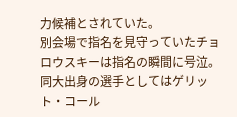力候補とされていた。
別会場で指名を見守っていたチョロウスキーは指名の瞬間に号泣。同大出身の選手としてはゲリット・コール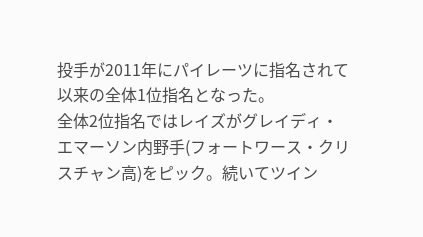投手が2011年にパイレーツに指名されて以来の全体1位指名となった。
全体2位指名ではレイズがグレイディ・エマーソン内野手(フォートワース・クリスチャン高)をピック。続いてツイン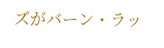ズがバーン・ラッ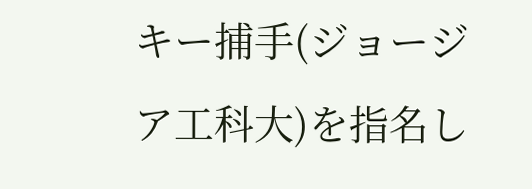キー捕手(ジョージア工科大)を指名し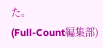た。
(Full-Count編集部)